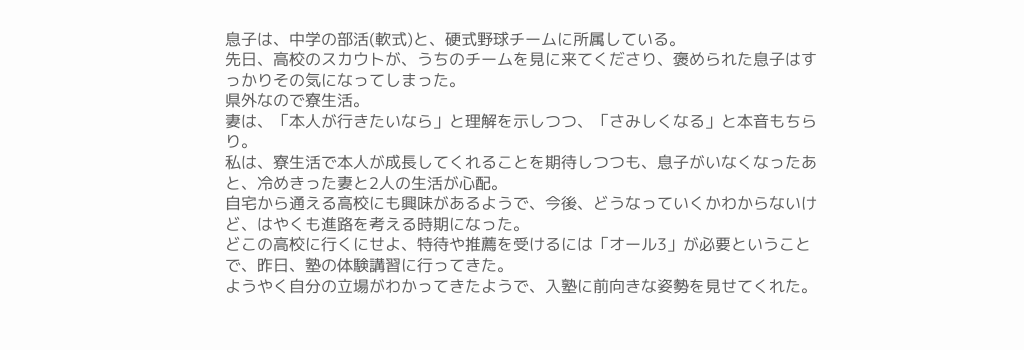息子は、中学の部活(軟式)と、硬式野球チームに所属している。
先日、高校のスカウトが、うちのチームを見に来てくださり、褒められた息子はすっかりその気になってしまった。
県外なので寮生活。
妻は、「本人が行きたいなら」と理解を示しつつ、「さみしくなる」と本音もちらり。
私は、寮生活で本人が成長してくれることを期待しつつも、息子がいなくなったあと、冷めきった妻と2人の生活が心配。
自宅から通える高校にも興味があるようで、今後、どうなっていくかわからないけど、はやくも進路を考える時期になった。
どこの高校に行くにせよ、特待や推薦を受けるには「オール3」が必要ということで、昨日、塾の体験講習に行ってきた。
ようやく自分の立場がわかってきたようで、入塾に前向きな姿勢を見せてくれた。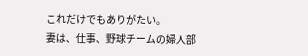これだけでもありがたい。
妻は、仕事、野球チームの婦人部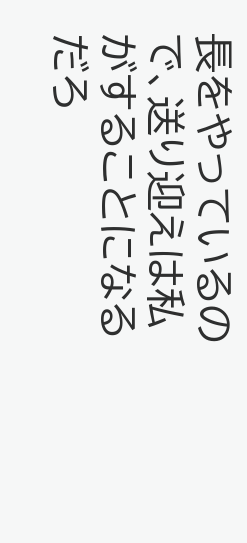長をやっているので、送り迎えは私がすることになるだろ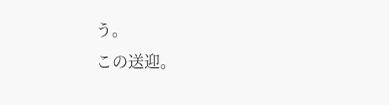う。
この送迎。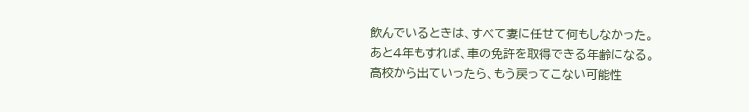飲んでいるときは、すべて妻に任せて何もしなかった。
あと4年もすれば、車の免許を取得できる年齢になる。
高校から出ていったら、もう戻ってこない可能性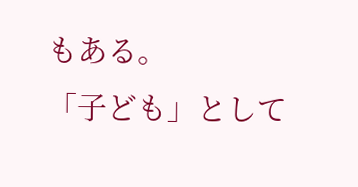もある。
「子ども」として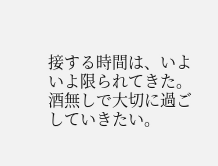接する時間は、いよいよ限られてきた。
酒無しで大切に過ごしていきたい。